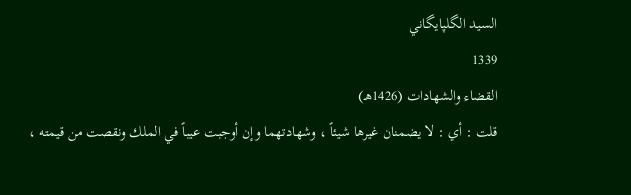السيد الگلپايگاني
1339
القضاء والشهادات (1426هـ)
قلت : أي : لا يضمنان غيرها شيئاً ، وشهادتهما وإن أوجبت عيباً في الملك ونقصت من قيمته ،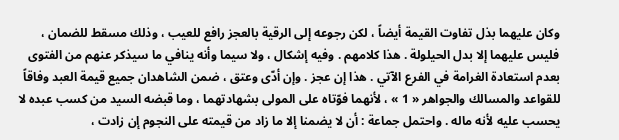وكان عليهما بذل تفاوت القيمة أيضاً ، لكن رجوعه إلى الرقية بالعجز رافع للعيب ، وذلك مسقط للضمان ، فليس عليهما إلا بدل الحيلولة . هذا كلامهم . وفيه إشكال ، ولا سيما وأنه ينافي ما سيذكر عنهم من الفتوى بعدم استعادة الغرامة في الفرع الآتي . هذا إن عجز . وإن أدّى وعتق ، ضمن الشاهدان جميع قيمة العبد وفاقاً للقواعد والمسالك والجواهر « 1 » ، لأنهما فوّتاه على المولى بشهادتهما ، وما قبضه السيد من كسب عبده لا يحسب عليه لأنه ماله . واحتمل جماعة : أن لا يضمنا إلا ما زاد من قيمته على النجوم إن زادت ،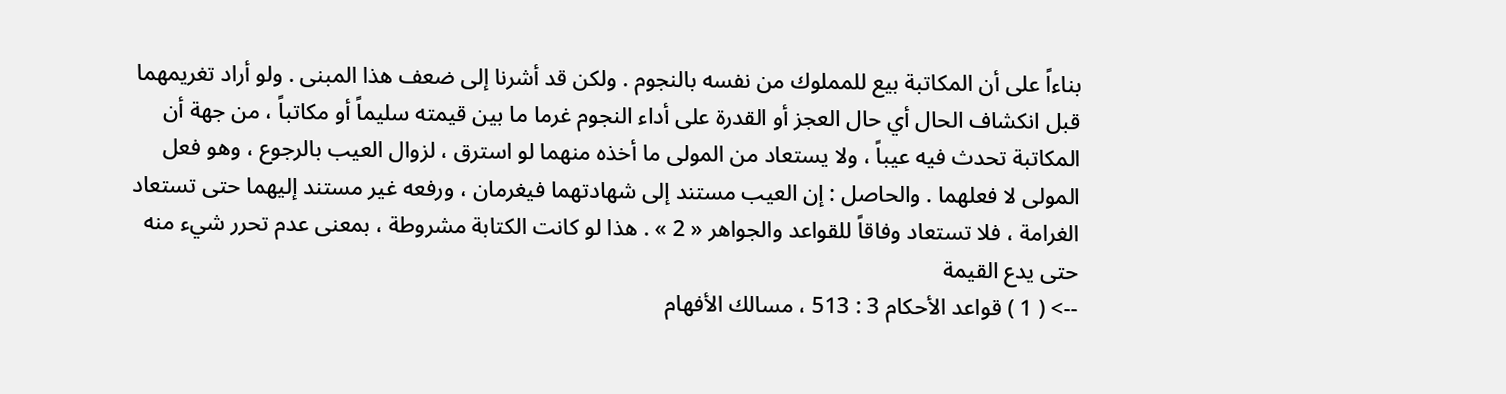بناءاً على أن المكاتبة بيع للمملوك من نفسه بالنجوم . ولكن قد أشرنا إلى ضعف هذا المبنى . ولو أراد تغريمهما قبل انكشاف الحال أي حال العجز أو القدرة على أداء النجوم غرما ما بين قيمته سليماً أو مكاتباً ، من جهة أن المكاتبة تحدث فيه عيباً ، ولا يستعاد من المولى ما أخذه منهما لو استرق ، لزوال العيب بالرجوع ، وهو فعل المولى لا فعلهما . والحاصل : إن العيب مستند إلى شهادتهما فيغرمان ، ورفعه غير مستند إليهما حتى تستعاد الغرامة ، فلا تستعاد وفاقاً للقواعد والجواهر « 2 » . هذا لو كانت الكتابة مشروطة ، بمعنى عدم تحرر شيء منه حتى يدع القيمة
--> ( 1 ) قواعد الأحكام 3 : 513 ، مسالك الأفهام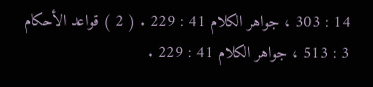14 : 303 ، جواهر الكلام 41 : 229 . ( 2 ) قواعد الأحكام 3 : 513 ، جواهر الكلام 41 : 229 .